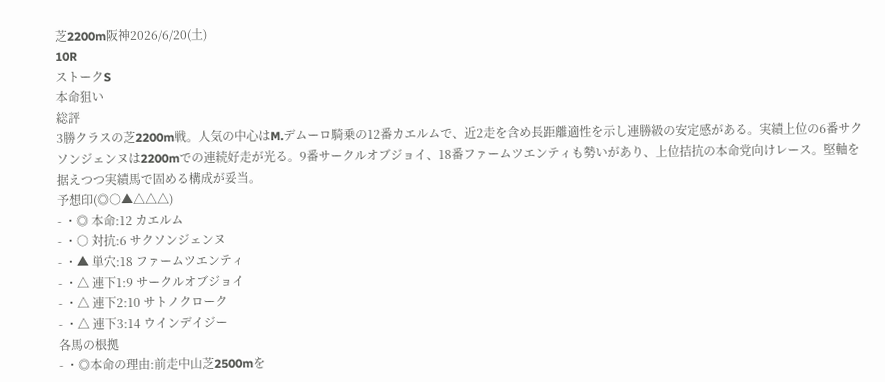芝2200m阪神2026/6/20(土)
10R
ストークS
本命狙い
総評
3勝クラスの芝2200m戦。人気の中心はM.デムーロ騎乗の12番カエルムで、近2走を含め長距離適性を示し連勝級の安定感がある。実績上位の6番サクソンジェンヌは2200mでの連続好走が光る。9番サークルオブジョイ、18番ファームツエンティも勢いがあり、上位拮抗の本命党向けレース。堅軸を据えつつ実績馬で固める構成が妥当。
予想印(◎○▲△△△)
- ・◎ 本命:12 カエルム
- ・○ 対抗:6 サクソンジェンヌ
- ・▲ 単穴:18 ファームツエンティ
- ・△ 連下1:9 サークルオブジョイ
- ・△ 連下2:10 サトノクローク
- ・△ 連下3:14 ウインデイジー
各馬の根拠
- ・◎本命の理由:前走中山芝2500mを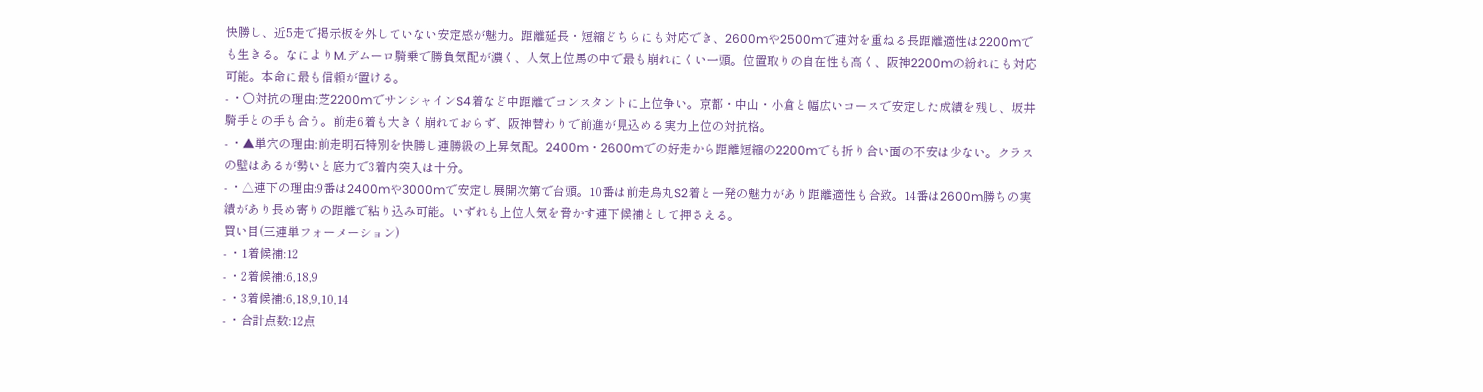快勝し、近5走で掲示板を外していない安定感が魅力。距離延長・短縮どちらにも対応でき、2600mや2500mで連対を重ねる長距離適性は2200mでも生きる。なによりM.デムーロ騎乗で勝負気配が濃く、人気上位馬の中で最も崩れにくい一頭。位置取りの自在性も高く、阪神2200mの紛れにも対応可能。本命に最も信頼が置ける。
- ・○対抗の理由:芝2200mでサンシャインS4着など中距離でコンスタントに上位争い。京都・中山・小倉と幅広いコースで安定した成績を残し、坂井騎手との手も合う。前走6着も大きく崩れておらず、阪神替わりで前進が見込める実力上位の対抗格。
- ・▲単穴の理由:前走明石特別を快勝し連勝級の上昇気配。2400m・2600mでの好走から距離短縮の2200mでも折り合い面の不安は少ない。クラスの壁はあるが勢いと底力で3着内突入は十分。
- ・△連下の理由:9番は2400mや3000mで安定し展開次第で台頭。10番は前走烏丸S2着と一発の魅力があり距離適性も合致。14番は2600m勝ちの実績があり長め寄りの距離で粘り込み可能。いずれも上位人気を脅かす連下候補として押さえる。
買い目(三連単フォーメーション)
- ・1着候補:12
- ・2着候補:6,18,9
- ・3着候補:6,18,9,10,14
- ・合計点数:12点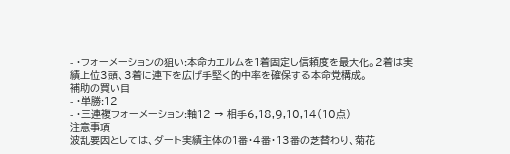- ・フォーメーションの狙い:本命カエルムを1着固定し信頼度を最大化。2着は実績上位3頭、3着に連下を広げ手堅く的中率を確保する本命党構成。
補助の買い目
- ・単勝:12
- ・三連複フォーメーション:軸12 → 相手6,18,9,10,14(10点)
注意事項
波乱要因としては、ダート実績主体の1番・4番・13番の芝替わり、菊花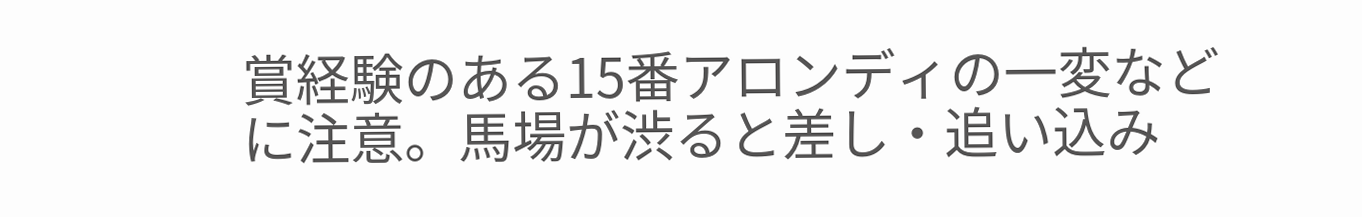賞経験のある15番アロンディの一変などに注意。馬場が渋ると差し・追い込み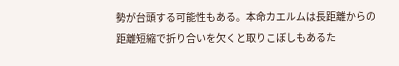勢が台頭する可能性もある。本命カエルムは長距離からの距離短縮で折り合いを欠くと取りこぼしもあるた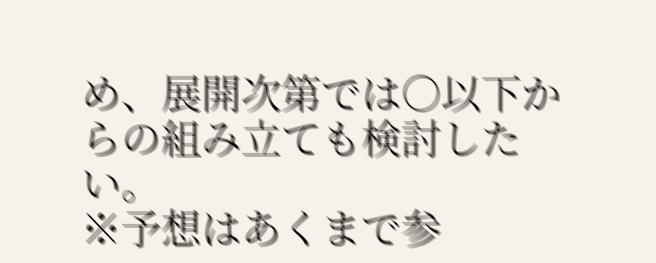め、展開次第では○以下からの組み立ても検討したい。
※予想はあくまで参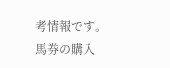考情報です。馬券の購入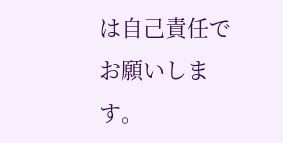は自己責任でお願いします。